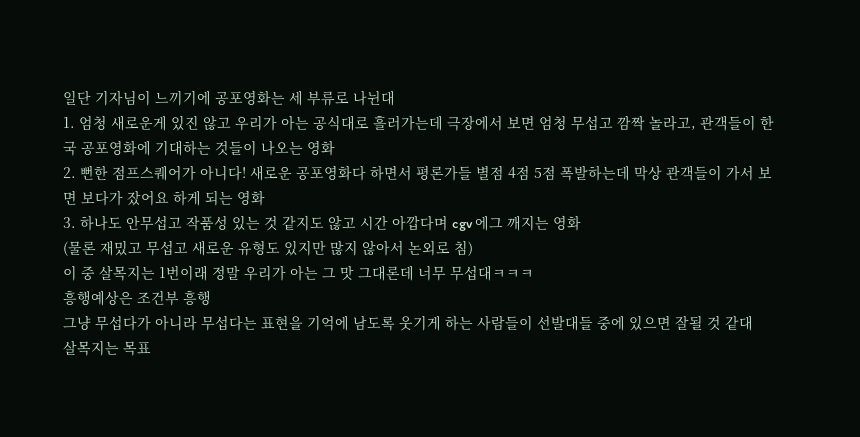일단 기자님이 느끼기에 공포영화는 세 부류로 나뉜대
1. 엄청 새로운게 있진 않고 우리가 아는 공식대로 흘러가는데 극장에서 보면 엄청 무섭고 깜짝 놀라고, 관객들이 한국 공포영화에 기대하는 것들이 나오는 영화
2. 뻔한 점프스퀘어가 아니다! 새로운 공포영화다 하면서 평론가들 별점 4점 5점 폭발하는데 막상 관객들이 가서 보면 보다가 잤어요 하게 되는 영화
3. 하나도 안무섭고 작품성 있는 것 같지도 않고 시간 아깝다며 cgv 에그 깨지는 영화
(물론 재밌고 무섭고 새로운 유형도 있지만 많지 않아서 논외로 침)
이 중 살목지는 1번이래 정말 우리가 아는 그 맛 그대론데 너무 무섭대ㅋㅋㅋ
흥행예상은 조건부 흥행
그냥 무섭다가 아니라 무섭다는 표현을 기억에 남도록 웃기게 하는 사람들이 선발대들 중에 있으면 잘될 것 같대
살목지는 목표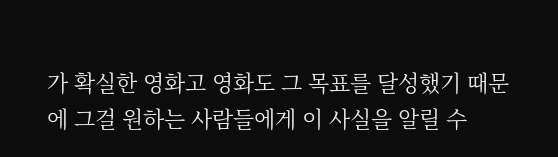가 확실한 영화고 영화도 그 목표를 달성했기 때문에 그걸 원하는 사람들에게 이 사실을 알릴 수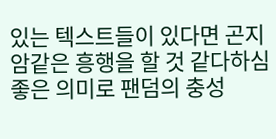있는 텍스트들이 있다면 곤지암같은 흥행을 할 것 같다하심
좋은 의미로 팬덤의 충성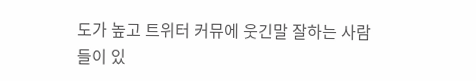도가 높고 트위터 커뮤에 웃긴말 잘하는 사람들이 있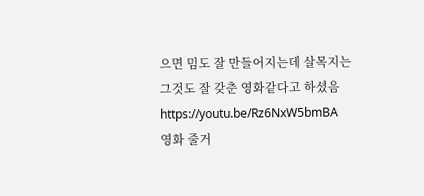으면 밈도 잘 만들어지는데 살목지는 그것도 잘 갖춘 영화같다고 하셨음
https://youtu.be/Rz6NxW5bmBA
영화 줄거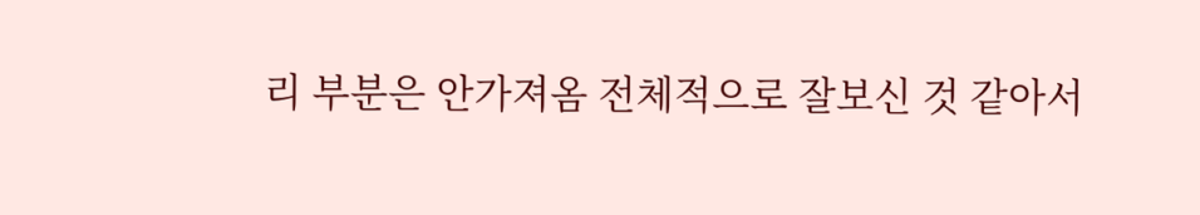리 부분은 안가져옴 전체적으로 잘보신 것 같아서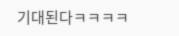기대된다ㅋㅋㅋㅋ